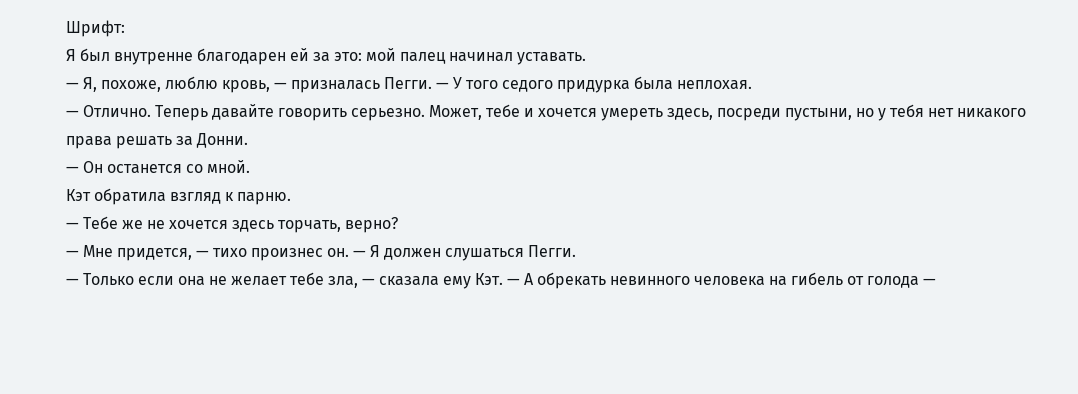Шрифт:
Я был внутренне благодарен ей за это: мой палец начинал уставать.
— Я, похоже, люблю кровь, — призналась Пегги. — У того седого придурка была неплохая.
— Отлично. Теперь давайте говорить серьезно. Может, тебе и хочется умереть здесь, посреди пустыни, но у тебя нет никакого права решать за Донни.
— Он останется со мной.
Кэт обратила взгляд к парню.
— Тебе же не хочется здесь торчать, верно?
— Мне придется, — тихо произнес он. — Я должен слушаться Пегги.
— Только если она не желает тебе зла, — сказала ему Кэт. — А обрекать невинного человека на гибель от голода —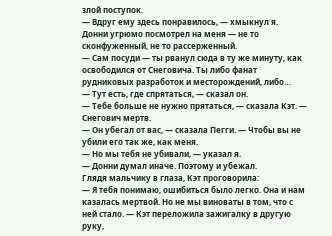злой поступок.
— Вдруг ему здесь понравилось, — хмыкнул я.
Донни угрюмо посмотрел на меня — не то сконфуженный, не то рассерженный.
— Сам посуди — ты рванул сюда в ту же минуту, как освободился от Снеговича. Ты либо фанат рудниковых разработок и месторождений, либо…
— Тут есть, где спрятаться, — сказал он.
— Тебе больше не нужно прятаться, — сказала Кэт. — Снегович мертв.
— Он убегал от вас, — сказала Пегги. — Чтобы вы не убили его так же, как меня.
— Но мы тебя не убивали, — указал я.
— Донни думал иначе. Поэтому и убежал.
Глядя мальчику в глаза, Кэт проговорила:
— Я тебя понимаю, ошибиться было легко. Она и нам казалась мертвой. Но не мы виноваты в том, что с ней стало. — Кэт переложила зажигалку в другую руку,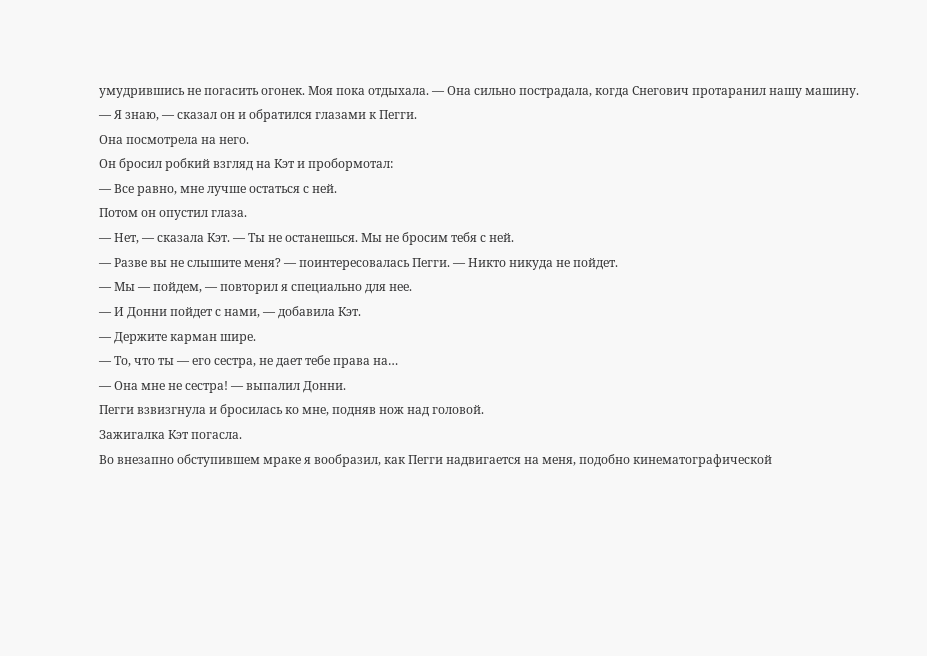умудрившись не погасить огонек. Моя пока отдыхала. — Она сильно пострадала, когда Снегович протаранил нашу машину.
— Я знаю, — сказал он и обратился глазами к Пегги.
Она посмотрела на него.
Он бросил робкий взгляд на Кэт и пробормотал:
— Все равно, мне лучше остаться с ней.
Потом он опустил глаза.
— Нет, — сказала Кэт. — Ты не останешься. Мы не бросим тебя с ней.
— Разве вы не слышите меня? — поинтересовалась Пегги. — Никто никуда не пойдет.
— Мы — пойдем, — повторил я специально для нее.
— И Донни пойдет с нами, — добавила Кэт.
— Держите карман шире.
— То, что ты — его сестра, не дает тебе права на…
— Она мне не сестра! — выпалил Донни.
Пегги взвизгнула и бросилась ко мне, подняв нож над головой.
Зажигалка Кэт погасла.
Во внезапно обступившем мраке я вообразил, как Пегги надвигается на меня, подобно кинематографической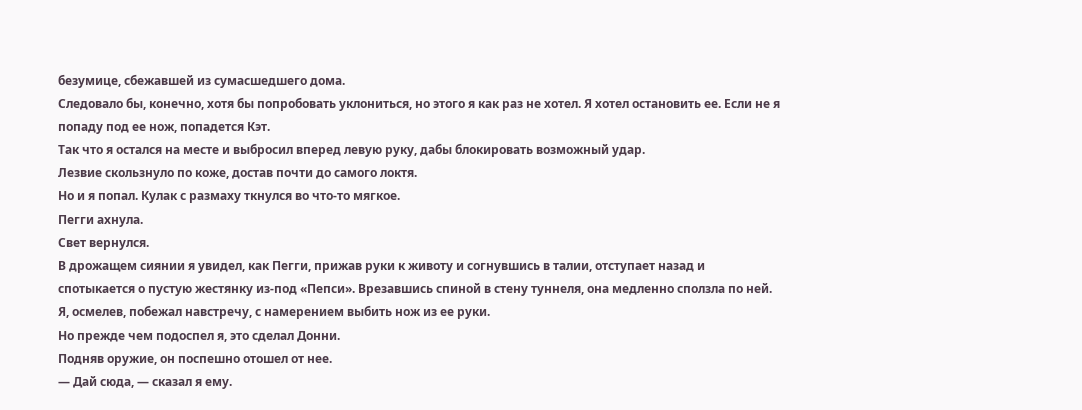безумице, сбежавшей из сумасшедшего дома.
Следовало бы, конечно, хотя бы попробовать уклониться, но этого я как раз не хотел. Я хотел остановить ее. Если не я попаду под ее нож, попадется Кэт.
Так что я остался на месте и выбросил вперед левую руку, дабы блокировать возможный удар.
Лезвие скользнуло по коже, достав почти до самого локтя.
Но и я попал. Кулак с размаху ткнулся во что-то мягкое.
Пегги ахнула.
Свет вернулся.
В дрожащем сиянии я увидел, как Пегги, прижав руки к животу и согнувшись в талии, отступает назад и спотыкается о пустую жестянку из-под «Пепси». Врезавшись спиной в стену туннеля, она медленно сползла по ней.
Я, осмелев, побежал навстречу, с намерением выбить нож из ее руки.
Но прежде чем подоспел я, это сделал Донни.
Подняв оружие, он поспешно отошел от нее.
— Дай сюда, — сказал я ему.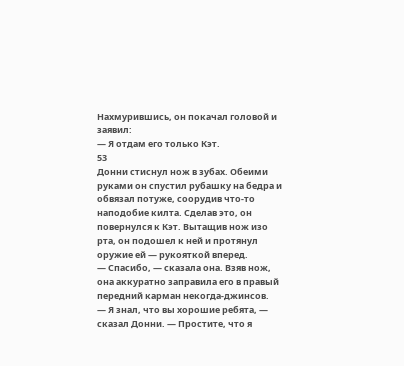Нахмурившись, он покачал головой и заявил:
— Я отдам его только Кэт.
53
Донни стиснул нож в зубах. Обеими руками он спустил рубашку на бедра и обвязал потуже, соорудив что-то наподобие килта. Сделав это, он повернулся к Кэт. Вытащив нож изо рта, он подошел к ней и протянул оружие ей — рукояткой вперед.
— Спасибо, — сказала она. Взяв нож, она аккуратно заправила его в правый передний карман некогда-джинсов.
— Я знал, что вы хорошие ребята, — сказал Донни. — Простите, что я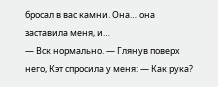бросал в вас камни. Она… она заставила меня, и…
— Вск нормально. — Глянув поверх него, Кэт спросила у меня: — Как рука?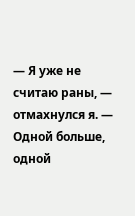— Я уже не считаю раны, — отмахнулся я. — Одной больше, одной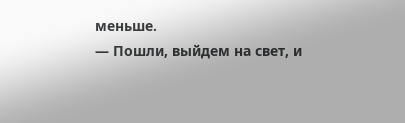меньше.
— Пошли, выйдем на свет, и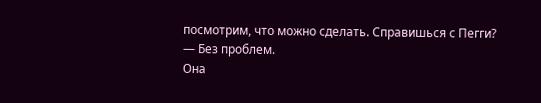посмотрим, что можно сделать. Справишься с Пегги?
— Без проблем.
Она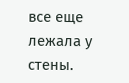все еще лежала у стены.